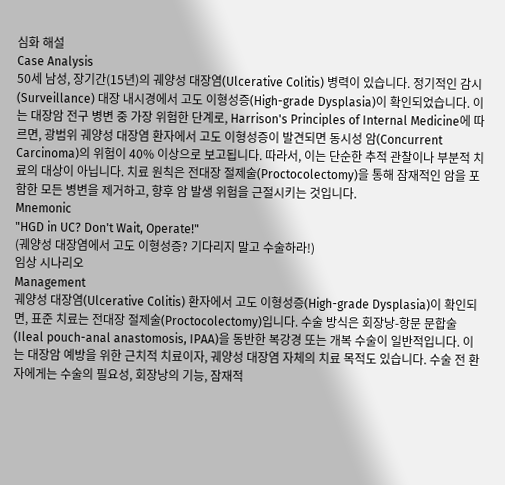심화 해설
Case Analysis
50세 남성, 장기간(15년)의 궤양성 대장염(Ulcerative Colitis) 병력이 있습니다. 정기적인 감시(Surveillance) 대장 내시경에서 고도 이형성증(High-grade Dysplasia)이 확인되었습니다. 이는 대장암 전구 병변 중 가장 위험한 단계로, Harrison's Principles of Internal Medicine에 따르면, 광범위 궤양성 대장염 환자에서 고도 이형성증이 발견되면 동시성 암(Concurrent Carcinoma)의 위험이 40% 이상으로 보고됩니다. 따라서, 이는 단순한 추적 관찰이나 부분적 치료의 대상이 아닙니다. 치료 원칙은 전대장 절제술(Proctocolectomy)을 통해 잠재적인 암을 포함한 모든 병변을 제거하고, 향후 암 발생 위험을 근절시키는 것입니다.
Mnemonic
"HGD in UC? Don't Wait, Operate!"
(궤양성 대장염에서 고도 이형성증? 기다리지 말고 수술하라!)
임상 시나리오
Management
궤양성 대장염(Ulcerative Colitis) 환자에서 고도 이형성증(High-grade Dysplasia)이 확인되면, 표준 치료는 전대장 절제술(Proctocolectomy)입니다. 수술 방식은 회장낭-항문 문합술(Ileal pouch-anal anastomosis, IPAA)을 동반한 복강경 또는 개복 수술이 일반적입니다. 이는 대장암 예방을 위한 근치적 치료이자, 궤양성 대장염 자체의 치료 목적도 있습니다. 수술 전 환자에게는 수술의 필요성, 회장낭의 기능, 잠재적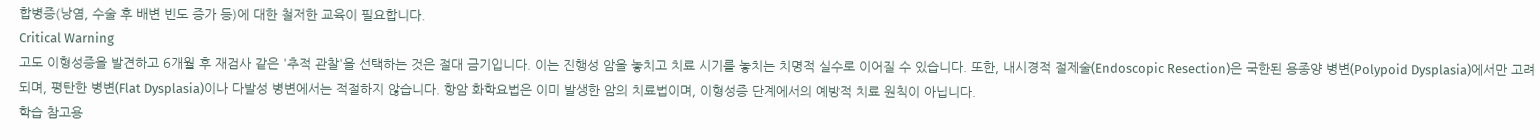합병증(낭염, 수술 후 배변 빈도 증가 등)에 대한 철저한 교육이 필요합니다.
Critical Warning
고도 이형성증을 발견하고 6개월 후 재검사 같은 '추적 관찰'을 선택하는 것은 절대 금기입니다. 이는 진행성 암을 놓치고 치료 시기를 놓치는 치명적 실수로 이어질 수 있습니다. 또한, 내시경적 절제술(Endoscopic Resection)은 국한된 용종양 병변(Polypoid Dysplasia)에서만 고려되며, 평탄한 병변(Flat Dysplasia)이나 다발성 병변에서는 적절하지 않습니다. 항암 화학요법은 이미 발생한 암의 치료법이며, 이형성증 단계에서의 예방적 치료 원칙이 아닙니다.
학습 참고용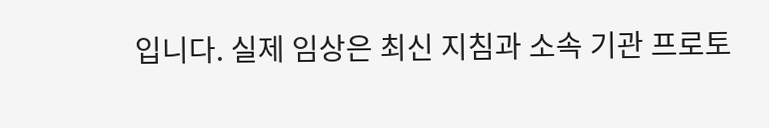입니다. 실제 임상은 최신 지침과 소속 기관 프로토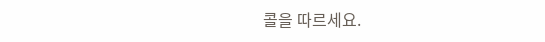콜을 따르세요.